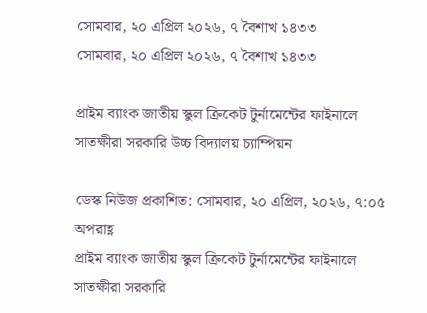সোমবার, ২০ এপ্রিল ২০২৬, ৭ বৈশাখ ১৪৩৩
সোমবার, ২০ এপ্রিল ২০২৬, ৭ বৈশাখ ১৪৩৩

প্রাইম ব্যাংক জাতীয় স্কুল ক্রিকেট টুর্নামেন্টের ফাইনালে সাতক্ষীরা সরকারি উচ্চ বিদ্যালয় চ্যাম্পিয়ন

ডেস্ক নিউজ প্রকাশিত: সোমবার, ২০ এপ্রিল, ২০২৬, ৭:০৫ অপরাহ্ণ
প্রাইম ব্যাংক জাতীয় স্কুল ক্রিকেট টুর্নামেন্টের ফাইনালে সাতক্ষীরা সরকারি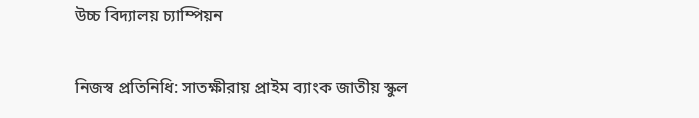উচ্চ বিদ্যালয় চ্যাম্পিয়ন

নিজস্ব প্রতিনিধি: সাতক্ষীরায় প্রাইম ব্যাংক জাতীয় স্কুল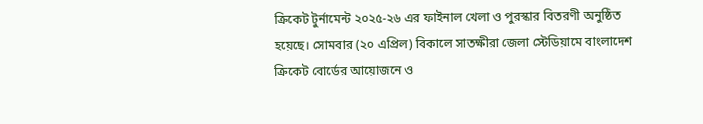ক্রিকেট টুর্নামেন্ট ২০২৫-২৬ এর ফাইনাল খেলা ও পুরস্কার বিতরণী অনুষ্ঠিত হয়েছে। সোমবার (২০ এপ্রিল) বিকালে সাতক্ষীরা জেলা স্টেডিয়ামে বাংলাদেশ ক্রিকেট বোর্ডের আয়োজনে ও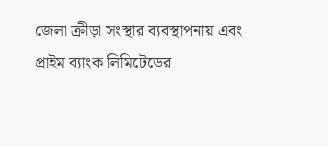জেলা ক্রীড়া সংস্থার ব্যবস্থাপনায় এবং প্রাইম ব্যাংক লিমিটেডের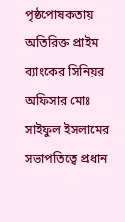পৃষ্ঠপোষকতায় অতিরিক্ত প্রাইম ব্যাংকের সিনিয়র অফিসার মোঃ সাইফুল ইসলামের সভাপতিত্বে প্রধান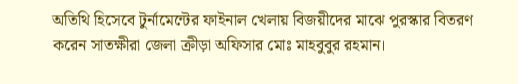অতিথি হিসেবে টুর্নামেন্টের ফাইনাল খেলায় বিজয়ীদের মাঝে পুরস্কার বিতরণ করেন সাতক্ষীরা জেলা ক্রীড়া অফিসার মোঃ মাহবুবুর রহমান।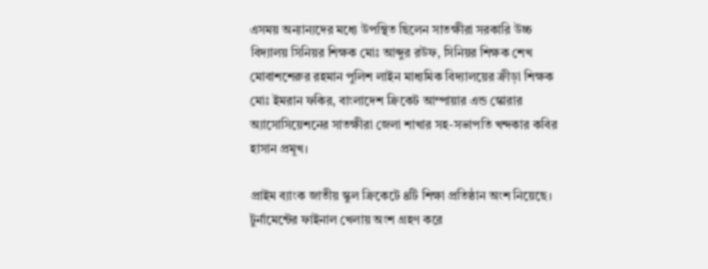এসময় অন্যান্যদের মধ্যে উপস্থিত ছিলেন সাতক্ষীরা সরকারি উচ্চ বিদ্যালয় সিনিয়র শিক্ষক মোঃ আব্দুর রউফ, সিনিয়র শিক্ষক শেখ মোবাশশেরুর রহমান পুলিশ লাইন মাধ্যমিক বিদ্যালয়ের ক্রীড়া শিক্ষক মোঃ ইমরান ফকির, বাংলাদেশ ক্রিকেট আম্পায়ার এন্ড স্কোরার অ্যাসোসিয়েশনের সাতক্ষীরা জেলা শাখার সহ-সভাপতি খন্দকার কবির হাসান প্রমূখ।

প্রাইম ব্যাংক জাতীয় স্কুল ক্রিকেটে ৪টি শিক্ষা প্রতিষ্ঠান অংশ নিয়েছে। টুর্নামেন্টের ফাইনাল খেলায় অংশ গ্রহণ করে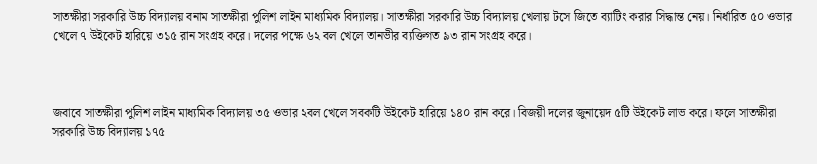সাতক্ষীরা সরকারি উচ্চ বিদ্যালয় বনাম সাতক্ষীরা পুলিশ লাইন মাধ্যমিক বিদ্যালয়। সাতক্ষীরা সরকারি উচ্চ বিদ্যালয় খেলায় টসে জিতে ব্যাটিং করার সিদ্ধান্ত নেয়। নির্ধারিত ৫০ ওভার খেলে ৭ উইকেট হারিয়ে ৩১৫ রান সংগ্রহ করে। দলের পক্ষে ৬২ বল খেলে তানভীর ব্যক্তিগত ৯৩ রান সংগ্রহ করে।



জবাবে সাতক্ষীরা পুলিশ লাইন মাধ্যমিক বিদ্যালয় ৩৫ ওভার ২বল খেলে সবকটি উইকেট হারিয়ে ১৪০ রান করে। বিজয়ী দলের জুনায়েদ ৫টি উইকেট লাভ করে। ফলে সাতক্ষীরা সরকারি উচ্চ বিদ্যালয় ১৭৫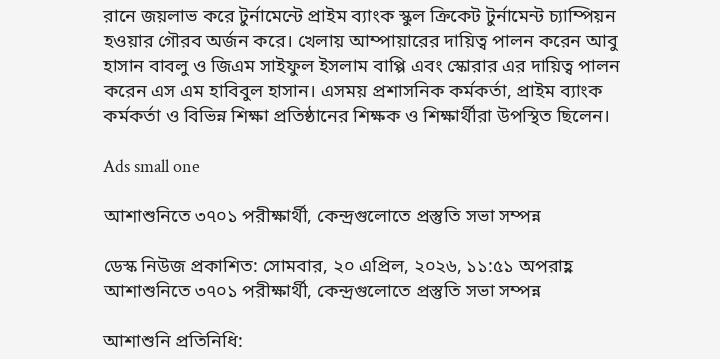রানে জয়লাভ করে টুর্নামেন্টে প্রাইম ব্যাংক স্কুল ক্রিকেট টুর্নামেন্ট চ্যাম্পিয়ন হওয়ার গৌরব অর্জন করে। খেলায় আম্পায়ারের দায়িত্ব পালন করেন আবু হাসান বাবলু ও জিএম সাইফুল ইসলাম বাপ্পি এবং স্কোরার এর দায়িত্ব পালন করেন এস এম হাবিবুল হাসান। এসময় প্রশাসনিক কর্মকর্তা, প্রাইম ব্যাংক কর্মকর্তা ও বিভিন্ন শিক্ষা প্রতিষ্ঠানের শিক্ষক ও শিক্ষার্থীরা উপস্থিত ছিলেন।

Ads small one

আশাশুনিতে ৩৭০১ পরীক্ষার্থী, কেন্দ্রগুলোতে প্রস্তুতি সভা সম্পন্ন

ডেস্ক নিউজ প্রকাশিত: সোমবার, ২০ এপ্রিল, ২০২৬, ১১:৫১ অপরাহ্ণ
আশাশুনিতে ৩৭০১ পরীক্ষার্থী, কেন্দ্রগুলোতে প্রস্তুতি সভা সম্পন্ন

আশাশুনি প্রতিনিধি: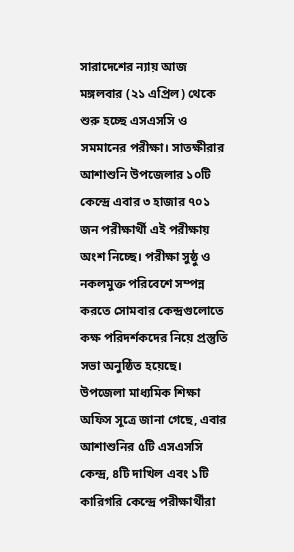সারাদেশের ন্যায় আজ মঙ্গলবার (২১ এপ্রিল) থেকে শুরু হচ্ছে এসএসসি ও সমমানের পরীক্ষা। সাতক্ষীরার আশাশুনি উপজেলার ১০টি কেন্দ্রে এবার ৩ হাজার ৭০১ জন পরীক্ষার্থী এই পরীক্ষায় অংশ নিচ্ছে। পরীক্ষা সুষ্ঠু ও নকলমুক্ত পরিবেশে সম্পন্ন করতে সোমবার কেন্দ্রগুলোতে কক্ষ পরিদর্শকদের নিয়ে প্রস্তুতি সভা অনুষ্ঠিত হয়েছে। উপজেলা মাধ্যমিক শিক্ষা অফিস সূত্রে জানা গেছে, এবার আশাশুনির ৫টি এসএসসি কেন্দ্র, ৪টি দাখিল এবং ১টি কারিগরি কেন্দ্রে পরীক্ষার্থীরা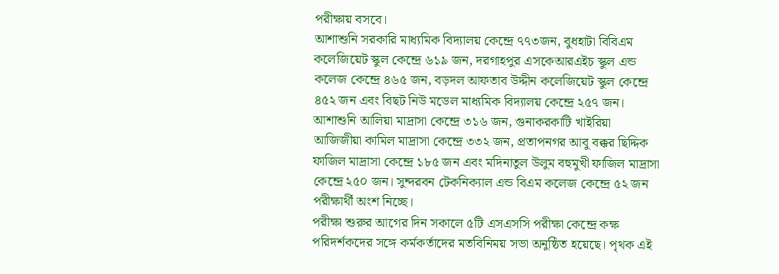পরীক্ষায় বসবে।
আশাশুনি সরকারি মাধ্যমিক বিদ্যালয় কেন্দ্রে ৭৭৩জন, বুধহাটা বিবিএম কলেজিয়েট স্কুল কেন্দ্রে ৬১৯ জন, দরগাহপুর এসকেআরএইচ স্কুল এন্ড কলেজ কেন্দ্রে ৪৬৫ জন, বড়দল আফতাব উদ্দীন কলেজিয়েট স্কুল কেন্দ্রে ৪৫২ জন এবং বিছট নিউ মডেল মাধ্যমিক বিদ্যালয় কেন্দ্রে ২৫৭ জন। আশাশুনি আলিয়া মাদ্রাসা কেন্দ্রে ৩১৬ জন, গুনাকরকাটি খাইরিয়া আজিজীয়া কামিল মাদ্রাসা কেন্দ্রে ৩৩২ জন, প্রতাপনগর আবু বক্কর ছিদ্দিক ফাজিল মাদ্রাসা কেন্দ্রে ১৮৫ জন এবং মদিনাতুল উলুম বহুমুখী ফাজিল মাদ্রাসা কেন্দ্রে ২৫০ জন। সুন্দরবন টেকনিক্যাল এন্ড বিএম কলেজ কেন্দ্রে ৫২ জন পরীক্ষার্থী অংশ নিচ্ছে।
পরীক্ষা শুরুর আগের দিন সকালে ৫টি এসএসসি পরীক্ষা কেন্দ্রে কক্ষ পরিদর্শকদের সঙ্গে কর্মকর্তাদের মতবিনিময় সভা অনুষ্ঠিত হয়েছে। পৃথক এই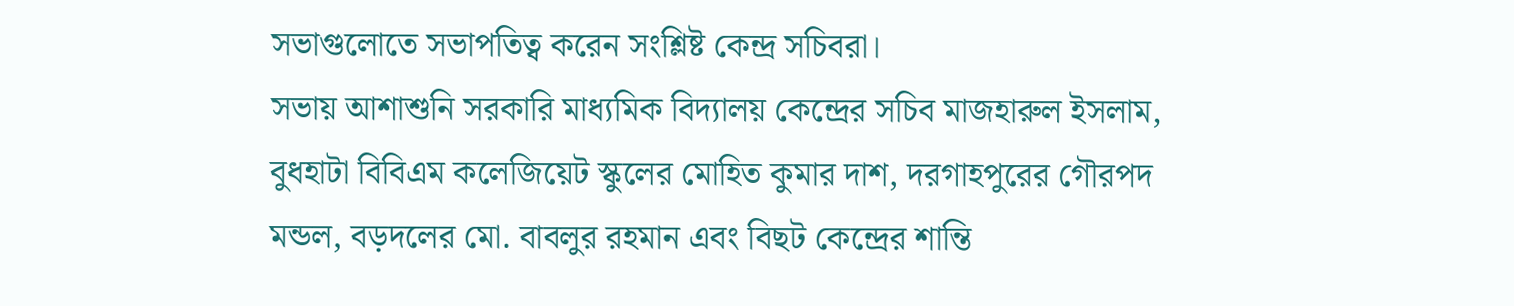সভাগুলোতে সভাপতিত্ব করেন সংশ্লিষ্ট কেন্দ্র সচিবরা।
সভায় আশাশুনি সরকারি মাধ্যমিক বিদ্যালয় কেন্দ্রের সচিব মাজহারুল ইসলাম, বুধহাটা বিবিএম কলেজিয়েট স্কুলের মোহিত কুমার দাশ, দরগাহপুরের গৌরপদ মন্ডল, বড়দলের মো. বাবলুর রহমান এবং বিছট কেন্দ্রের শান্তি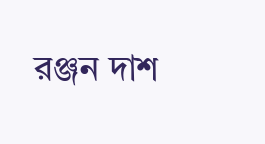রঞ্জন দাশ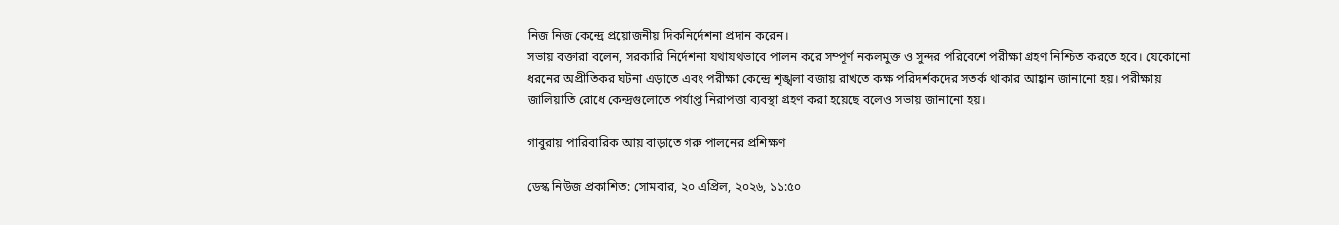নিজ নিজ কেন্দ্রে প্রয়োজনীয় দিকনির্দেশনা প্রদান করেন।
সভায় বক্তারা বলেন, সরকারি নির্দেশনা যথাযথভাবে পালন করে সম্পূর্ণ নকলমুক্ত ও সুন্দর পরিবেশে পরীক্ষা গ্রহণ নিশ্চিত করতে হবে। যেকোনো ধরনের অপ্রীতিকর ঘটনা এড়াতে এবং পরীক্ষা কেন্দ্রে শৃঙ্খলা বজায় রাখতে কক্ষ পরিদর্শকদের সতর্ক থাকার আহ্বান জানানো হয়। পরীক্ষায় জালিয়াতি রোধে কেন্দ্রগুলোতে পর্যাপ্ত নিরাপত্তা ব্যবস্থা গ্রহণ করা হয়েছে বলেও সভায় জানানো হয়।

গাবুরায় পারিবারিক আয় বাড়াতে গরু পালনের প্রশিক্ষণ

ডেস্ক নিউজ প্রকাশিত: সোমবার, ২০ এপ্রিল, ২০২৬, ১১:৫০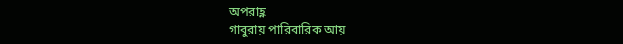অপরাহ্ণ
গাবুরায় পারিবারিক আয়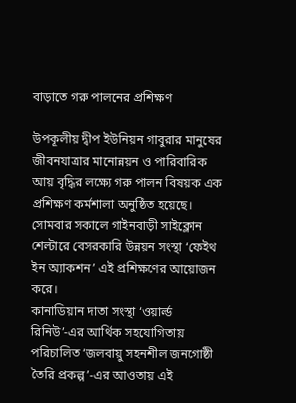বাড়াতে গরু পালনের প্রশিক্ষণ

উপকূলীয় দ্বীপ ইউনিয়ন গাবুরার মানুষের জীবনযাত্রার মানোন্নয়ন ও পারিবারিক আয় বৃদ্ধির লক্ষ্যে গরু পালন বিষয়ক এক প্রশিক্ষণ কর্মশালা অনুষ্ঠিত হয়েছে। সোমবার সকালে গাইনবাড়ী সাইক্লোন শেল্টারে বেসরকারি উন্নয়ন সংস্থা ‘ফেইথ ইন অ্যাকশন’ এই প্রশিক্ষণের আয়োজন করে।
কানাডিয়ান দাতা সংস্থা ‘ওয়ার্ল্ড রিনিউ’-এর আর্থিক সহযোগিতায় পরিচালিত ‘জলবায়ু সহনশীল জনগোষ্ঠী তৈরি প্রকল্প’-এর আওতায় এই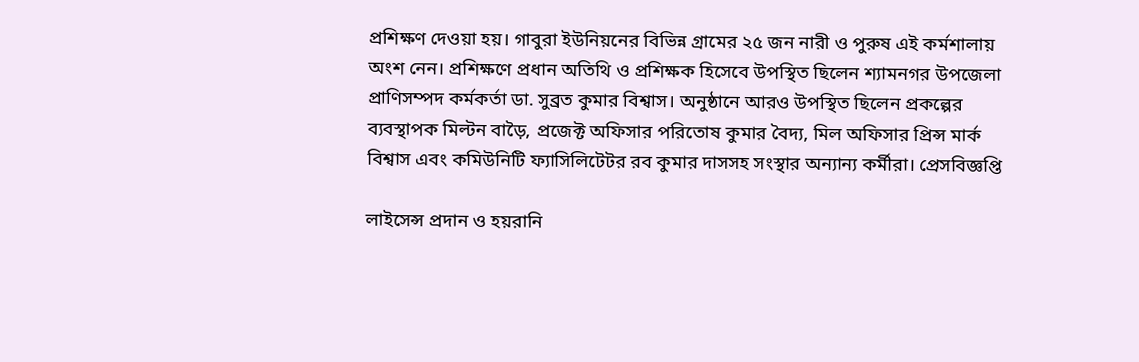প্রশিক্ষণ দেওয়া হয়। গাবুরা ইউনিয়নের বিভিন্ন গ্রামের ২৫ জন নারী ও পুরুষ এই কর্মশালায় অংশ নেন। প্রশিক্ষণে প্রধান অতিথি ও প্রশিক্ষক হিসেবে উপস্থিত ছিলেন শ্যামনগর উপজেলা প্রাণিসম্পদ কর্মকর্তা ডা. সুব্রত কুমার বিশ্বাস। অনুষ্ঠানে আরও উপস্থিত ছিলেন প্রকল্পের ব্যবস্থাপক মিল্টন বাড়ৈ, প্রজেক্ট অফিসার পরিতোষ কুমার বৈদ্য, মিল অফিসার প্রিন্স মার্ক বিশ্বাস এবং কমিউনিটি ফ্যাসিলিটেটর রব কুমার দাসসহ সংস্থার অন্যান্য কর্মীরা। প্রেসবিজ্ঞপ্তি

লাইসেন্স প্রদান ও হয়রানি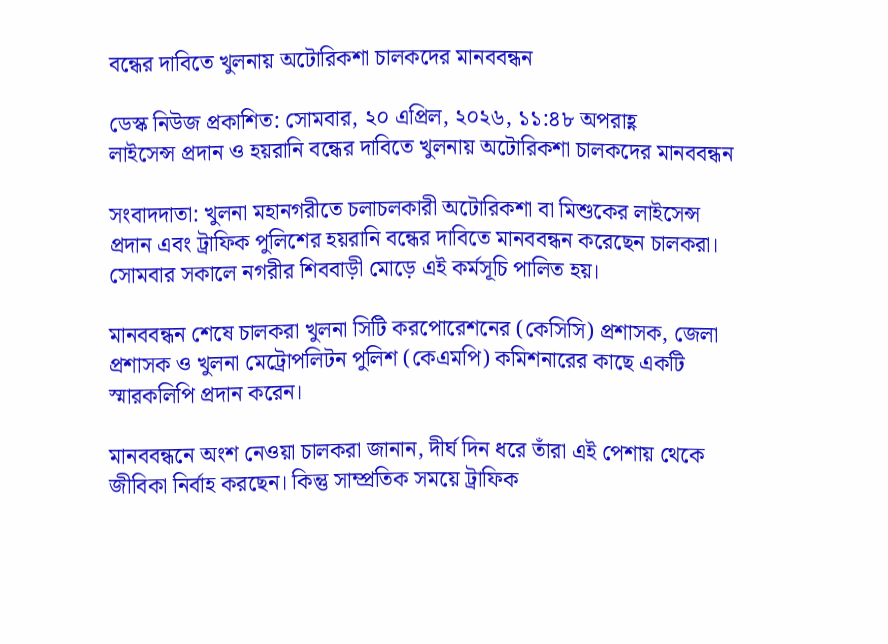বন্ধের দাবিতে খুলনায় অটোরিকশা চালকদের মানববন্ধন

ডেস্ক নিউজ প্রকাশিত: সোমবার, ২০ এপ্রিল, ২০২৬, ১১:৪৮ অপরাহ্ণ
লাইসেন্স প্রদান ও হয়রানি বন্ধের দাবিতে খুলনায় অটোরিকশা চালকদের মানববন্ধন

সংবাদদাতা: খুলনা মহানগরীতে চলাচলকারী অটোরিকশা বা মিশুকের লাইসেন্স প্রদান এবং ট্রাফিক পুলিশের হয়রানি বন্ধের দাবিতে মানববন্ধন করেছেন চালকরা। সোমবার সকালে নগরীর শিববাড়ী মোড়ে এই কর্মসূচি পালিত হয়।

মানববন্ধন শেষে চালকরা খুলনা সিটি করপোরেশনের (কেসিসি) প্রশাসক, জেলা প্রশাসক ও খুলনা মেট্রোপলিটন পুলিশ (কেএমপি) কমিশনারের কাছে একটি স্মারকলিপি প্রদান করেন।

মানববন্ধনে অংশ নেওয়া চালকরা জানান, দীর্ঘ দিন ধরে তাঁরা এই পেশায় থেকে জীবিকা নির্বাহ করছেন। কিন্তু সাম্প্রতিক সময়ে ট্রাফিক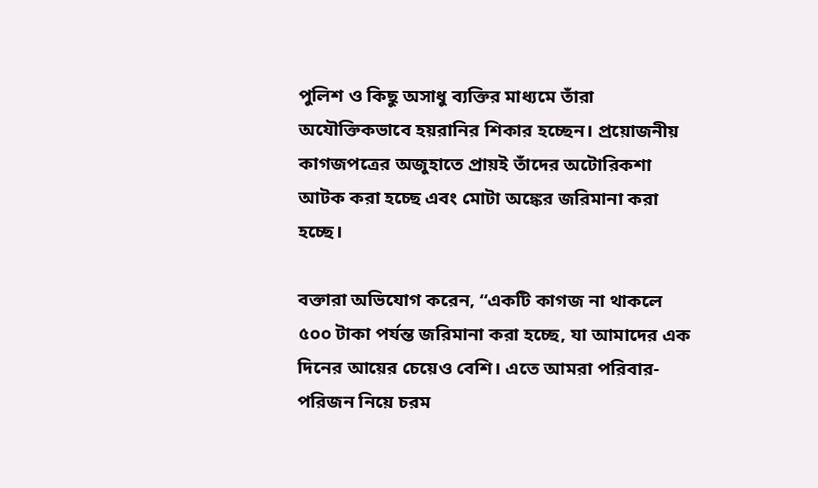পুলিশ ও কিছু অসাধু ব্যক্তির মাধ্যমে তাঁরা অযৌক্তিকভাবে হয়রানির শিকার হচ্ছেন। প্রয়োজনীয় কাগজপত্রের অজুহাতে প্রায়ই তাঁদের অটোরিকশা আটক করা হচ্ছে এবং মোটা অঙ্কের জরিমানা করা হচ্ছে।

বক্তারা অভিযোগ করেন, “একটি কাগজ না থাকলে ৫০০ টাকা পর্যন্ত জরিমানা করা হচ্ছে, যা আমাদের এক দিনের আয়ের চেয়েও বেশি। এতে আমরা পরিবার-পরিজন নিয়ে চরম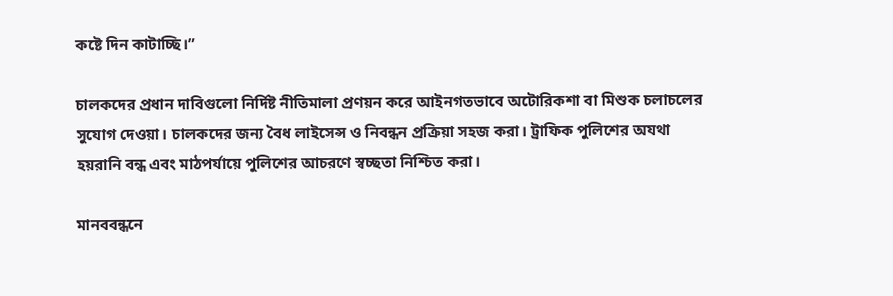কষ্টে দিন কাটাচ্ছি।”

চালকদের প্রধান দাবিগুলো নির্দিষ্ট নীতিমালা প্রণয়ন করে আইনগতভাবে অটোরিকশা বা মিশুক চলাচলের সুযোগ দেওয়া। চালকদের জন্য বৈধ লাইসেন্স ও নিবন্ধন প্রক্রিয়া সহজ করা। ট্রাফিক পুলিশের অযথা হয়রানি বন্ধ এবং মাঠপর্যায়ে পুলিশের আচরণে স্বচ্ছতা নিশ্চিত করা।

মানববন্ধনে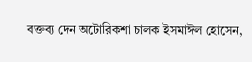বক্তব্য দেন অটোরিকশা চালক ইসমাঈল হোসেন,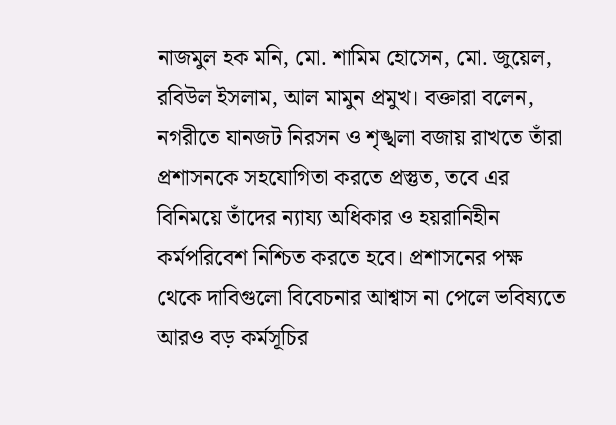নাজমুল হক মনি, মো. শামিম হোসেন, মো. জুয়েল, রবিউল ইসলাম, আল মামুন প্রমুখ। বক্তারা বলেন, নগরীতে যানজট নিরসন ও শৃঙ্খলা বজায় রাখতে তাঁরা প্রশাসনকে সহযোগিতা করতে প্রস্তুত, তবে এর বিনিময়ে তাঁদের ন্যায্য অধিকার ও হয়রানিহীন কর্মপরিবেশ নিশ্চিত করতে হবে। প্রশাসনের পক্ষ থেকে দাবিগুলো বিবেচনার আশ্বাস না পেলে ভবিষ্যতে আরও বড় কর্মসূচির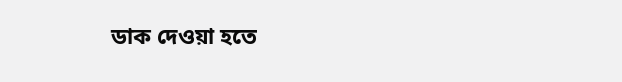ডাক দেওয়া হতে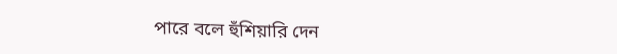পারে বলে হুঁশিয়ারি দেন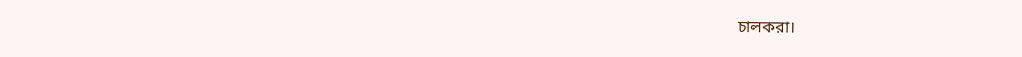চালকরা।